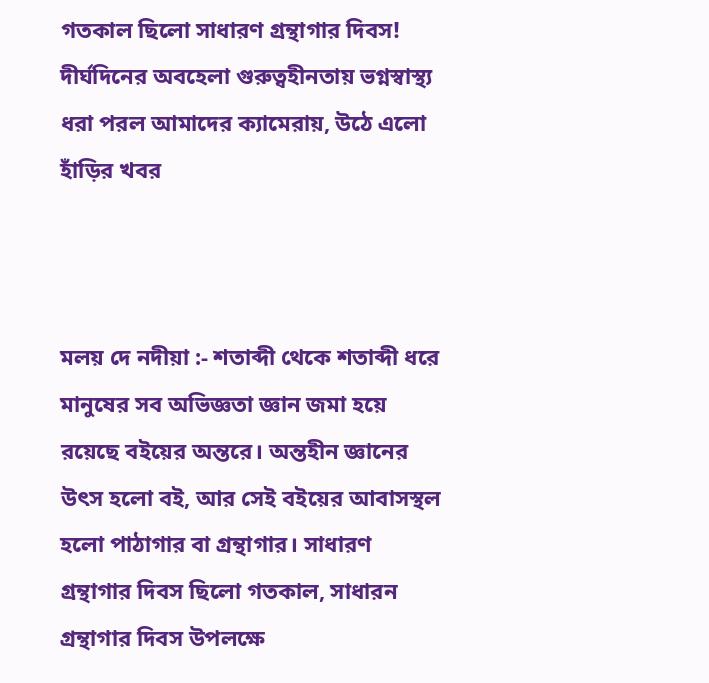গতকাল ছিলো সাধারণ গ্রন্থাগার দিবস! দীর্ঘদিনের অবহেলা গুরুত্বহীনতায় ভগ্নস্বাস্থ্য ধরা পরল আমাদের ক্যামেরায়, উঠে এলো হাঁড়ির খবর



মলয় দে নদীয়া :- শতাব্দী থেকে শতাব্দী ধরে মানুষের সব অভিজ্ঞতা জ্ঞান জমা হয়ে রয়েছে বইয়ের অন্তরে। অন্তহীন জ্ঞানের উৎস হলো বই, আর সেই বইয়ের আবাসস্থল হলো পাঠাগার বা গ্রন্থাগার। সাধারণ গ্রন্থাগার দিবস ছিলো গতকাল, সাধারন গ্রন্থাগার দিবস উপলক্ষে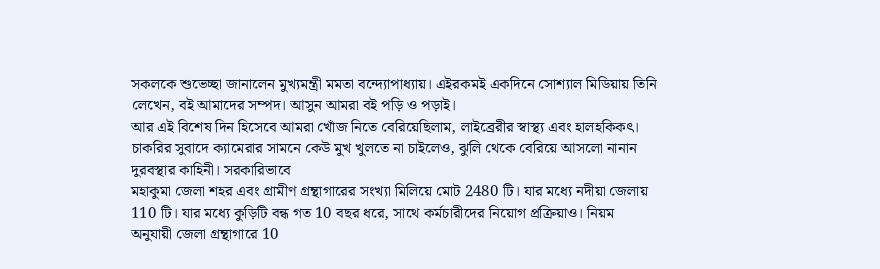সকলকে শুভেচ্ছা জানালেন মুখ্যমন্ত্রী মমতা বন্দ্যোপাধ্যায়। এইরকমই একদিনে সোশ্যাল মিডিয়ায় তিনি লেখেন, বই আমাদের সম্পদ। আসুন আমরা বই পড়ি ও পড়াই।
আর এই বিশেষ দিন হিসেবে আমরা খোঁজ নিতে বেরিয়েছিলাম, লাইব্রেরীর স্বাস্থ্য এবং হালহকিকৎ। চাকরির সুবাদে ক্যামেরার সামনে কেউ মুখ খুলতে না চাইলেও, ঝুলি থেকে বেরিয়ে আসলো নানান দুরবস্থার কাহিনী। সরকারিভাবে
মহাকুমা জেলা শহর এবং গ্রামীণ গ্রন্থাগারের সংখ্যা মিলিয়ে মোট 2480 টি। যার মধ্যে নদীয়া জেলায় 110 টি। যার মধ্যে কুড়িটি বন্ধ গত 10 বছর ধরে, সাথে কর্মচারীদের নিয়োগ প্রক্রিয়াও। নিয়ম অনুযায়ী জেলা গ্রন্থাগারে 10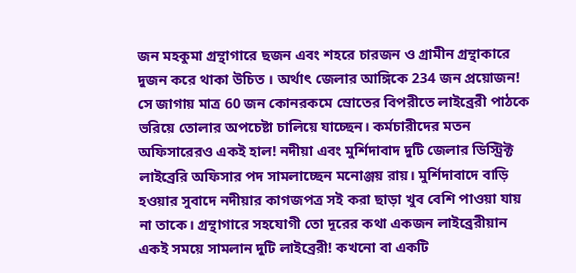জন মহকুমা গ্রন্থাগারে ছজন এবং শহরে চারজন ও গ্রামীন গ্রন্থাকারে দুজন করে থাকা উচিত । অর্থাৎ জেলার আঙ্গিকে 234 জন প্রয়োজন! সে জাগায় মাত্র 60 জন কোনরকমে স্রোতের বিপরীতে লাইব্রেরী পাঠকে ভরিয়ে তোলার অপচেষ্টা চালিয়ে যাচ্ছেন। কর্মচারীদের মতন অফিসারেরও একই হাল! নদীয়া এবং মুর্শিদাবাদ দুটি জেলার ডিস্ট্রিক্ট লাইব্রেরি অফিসার পদ সামলাচ্ছেন মনোঞ্জয় রায়। মুর্শিদাবাদে বাড়ি হওয়ার সুবাদে নদীয়ার কাগজপত্র সই করা ছাড়া খুব বেশি পাওয়া যায় না তাকে। গ্রন্থাগারে সহযোগী তো দূরের কথা একজন লাইব্রেরীয়ান একই সময়ে সামলান দুটি লাইব্রেরী! কখনো বা একটি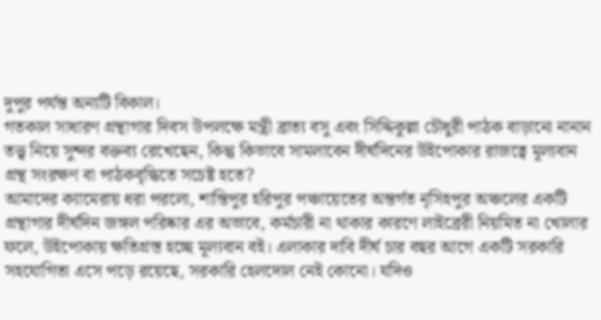দুপুর পর্যন্ত অন্যটি বিকাল।
গতকাল সাধারণ গ্রন্থাগার দিবস উপলক্ষে মন্ত্রী ব্রাত্য বসু এবং সিদ্দিকুল্লা চৌধুরী পাঠক বাড়ানো নানান তত্ত্ব নিয়ে সুন্দর বক্তব্য রেখেছেন, কিন্তু কিভাবে সামলাবেন দীর্ঘদিনের উইপোকার রাজত্বে মূল্যবান গ্রন্থ সংরক্ষণ বা পাঠকবৃদ্ধিতে সচেষ্ট হতে?
আমাদের ক্যামেরায় ধরা পরলো, শান্তিপুর হরিপুর পঞ্চায়েতের অন্তর্গত নৃসিহপুর অঞ্চলের একটি গ্রন্থাগার দীর্ঘদিন জঙ্গল পরিষ্কার এর অভাবে, কর্মচারী না থাকার কারণে লাইব্রেরী নিয়মিত না খোলার ফলে, উইপোকায় ক্ষতিগ্রস্ত হচ্ছে মূল্যবান বই। এলাকার দাবি দীর্ঘ চার বছর আগে একটি সরকারি সহযোগিতা এসে পড়ে রয়েছে, সরকারি হেলদোল নেই কোনো। যদিও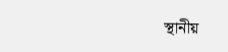স্থানীয়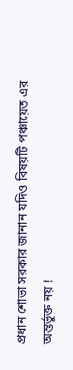প্রধান শোভা সরকার জানান যদিও বিষয়টি পঞ্চায়েত এর অন্তর্ভুক্ত নয় !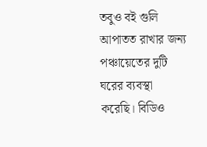তবুও বই গুলি আপাতত রাখার জন্য পঞ্চায়েতের দুটি ঘরের ব্যবস্থা করেছি। বিডিও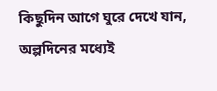কিছুদিন আগে ঘুরে দেখে যান, অল্পদিনের মধ্যেই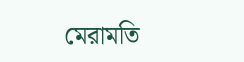মেরামতি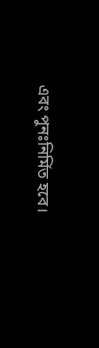এবং পুনঃনির্মিত হবে।